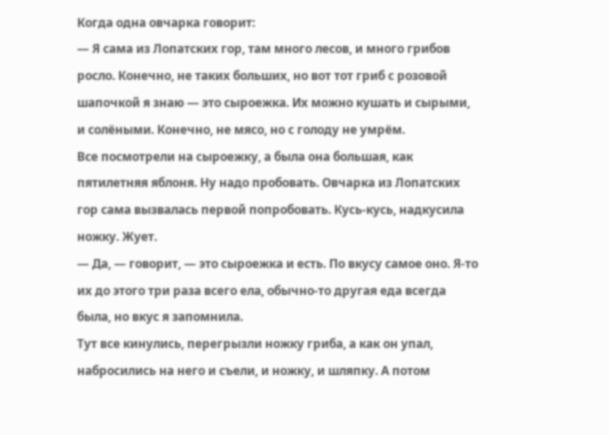Когда одна овчарка говорит:
— Я сама из Лопатских гор, там много лесов, и много грибов росло. Конечно, не таких больших, но вот тот гриб с розовой шапочкой я знаю — это сыроежка. Их можно кушать и сырыми, и солёными. Конечно, не мясо, но с голоду не умрём.
Все посмотрели на сыроежку, а была она большая, как пятилетняя яблоня. Ну надо пробовать. Овчарка из Лопатских гор сама вызвалась первой попробовать. Кусь-кусь, надкусила ножку. Жует.
— Да, — говорит, — это сыроежка и есть. По вкусу самое оно. Я-то их до этого три раза всего ела, обычно-то другая еда всегда была, но вкус я запомнила.
Тут все кинулись, перегрызли ножку гриба, а как он упал, набросились на него и съели, и ножку, и шляпку. А потом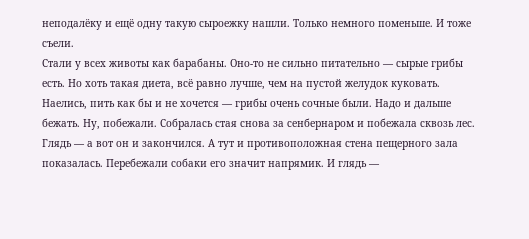неподалёку и ещё одну такую сыроежку нашли. Только немного поменьше. И тоже съели.
Стали у всех животы как барабаны. Оно-то не сильно питательно — сырые грибы есть. Но хоть такая диета, всё равно лучше, чем на пустой желудок куковать.
Наелись, пить как бы и не хочется — грибы очень сочные были. Надо и дальше бежать. Ну, побежали. Собралась стая снова за сенбернаром и побежала сквозь лес.
Глядь — а вот он и закончился. А тут и противоположная стена пещерного зала показалась. Перебежали собаки его значит напрямик. И глядь —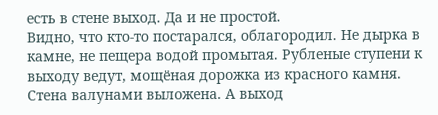есть в стене выход. Да и не простой.
Видно, что кто-то постарался, облагородил. Не дырка в камне, не пещера водой промытая. Рубленые ступени к выходу ведут, мощёная дорожка из красного камня. Стена валунами выложена. А выход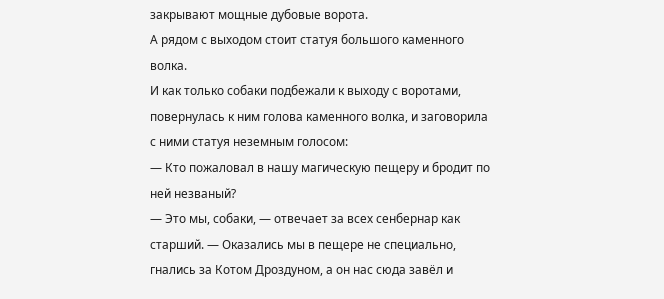закрывают мощные дубовые ворота.
А рядом с выходом стоит статуя большого каменного волка.
И как только собаки подбежали к выходу с воротами, повернулась к ним голова каменного волка, и заговорила с ними статуя неземным голосом:
— Кто пожаловал в нашу магическую пещеру и бродит по ней незваный?
— Это мы, собаки, — отвечает за всех сенбернар как старший. — Оказались мы в пещере не специально, гнались за Котом Дроздуном, а он нас сюда завёл и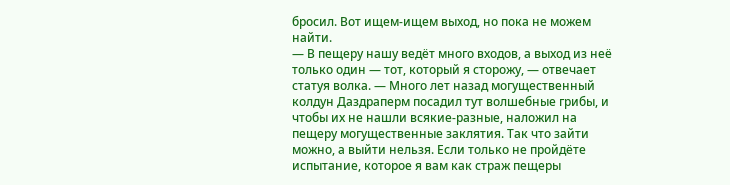бросил. Вот ищем-ищем выход, но пока не можем найти.
— В пещеру нашу ведёт много входов, а выход из неё только один — тот, который я сторожу, — отвечает статуя волка. — Много лет назад могущественный колдун Даздраперм посадил тут волшебные грибы, и чтобы их не нашли всякие-разные, наложил на пещеру могущественные заклятия. Так что зайти можно, а выйти нельзя. Если только не пройдёте испытание, которое я вам как страж пещеры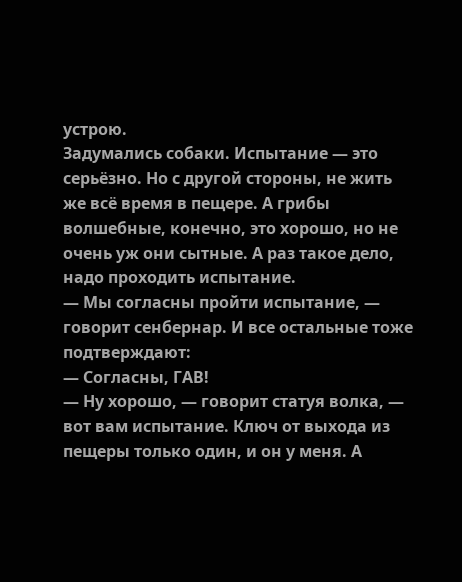устрою.
Задумались собаки. Испытание — это серьёзно. Но с другой стороны, не жить же всё время в пещере. А грибы волшебные, конечно, это хорошо, но не очень уж они сытные. А раз такое дело, надо проходить испытание.
— Мы согласны пройти испытание, — говорит сенбернар. И все остальные тоже подтверждают:
— Согласны, ГАВ!
— Ну хорошо, — говорит статуя волка, — вот вам испытание. Ключ от выхода из пещеры только один, и он у меня. А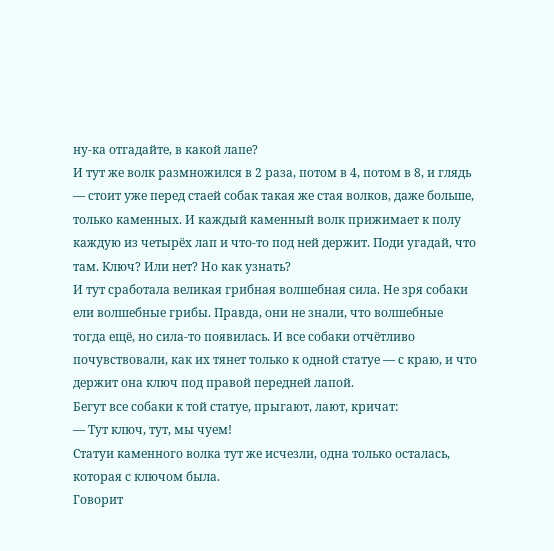ну-ка отгадайте, в какой лапе?
И тут же волк размножился в 2 раза, потом в 4, потом в 8, и глядь — стоит уже перед стаей собак такая же стая волков, даже больше, только каменных. И каждый каменный волк прижимает к полу каждую из четырёх лап и что-то под ней держит. Поди угадай, что там. Ключ? Или нет? Но как узнать?
И тут сработала великая грибная волшебная сила. Не зря собаки ели волшебные грибы. Правда, они не знали, что волшебные тогда ещё, но сила-то появилась. И все собаки отчётливо почувствовали, как их тянет только к одной статуе — с краю, и что держит она ключ под правой передней лапой.
Бегут все собаки к той статуе, прыгают, лают, кричат:
— Тут ключ, тут, мы чуем!
Статуи каменного волка тут же исчезли, одна только осталась, которая с ключом была.
Говорит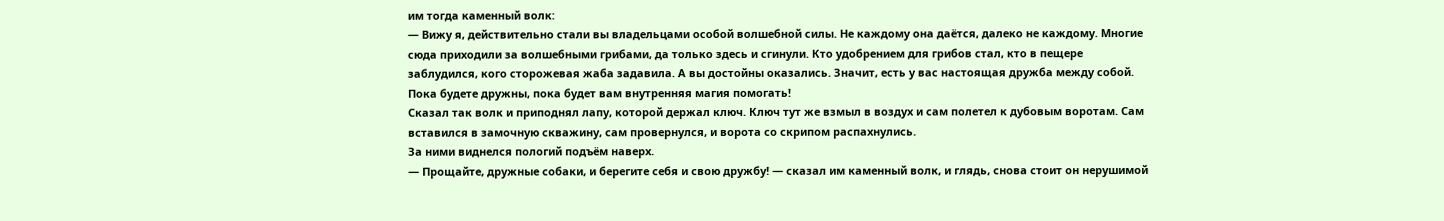им тогда каменный волк:
— Вижу я, действительно стали вы владельцами особой волшебной силы. Не каждому она даётся, далеко не каждому. Многие сюда приходили за волшебными грибами, да только здесь и сгинули. Кто удобрением для грибов стал, кто в пещере заблудился, кого сторожевая жаба задавила. А вы достойны оказались. Значит, есть у вас настоящая дружба между собой. Пока будете дружны, пока будет вам внутренняя магия помогать!
Сказал так волк и приподнял лапу, которой держал ключ. Ключ тут же взмыл в воздух и сам полетел к дубовым воротам. Сам вставился в замочную скважину, сам провернулся, и ворота со скрипом распахнулись.
За ними виднелся пологий подъём наверх.
— Прощайте, дружные собаки, и берегите себя и свою дружбу! — сказал им каменный волк, и глядь, снова стоит он нерушимой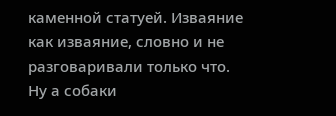каменной статуей. Изваяние как изваяние, словно и не разговаривали только что.
Ну а собаки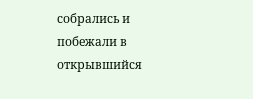собрались и побежали в открывшийся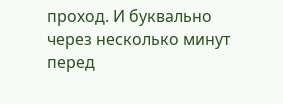проход. И буквально через несколько минут перед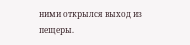ними открылся выход из пещеры.